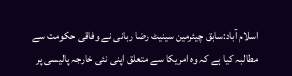اسلام آباد:سابق چیئرمین سینیٹ رضا ربانی نے وفاقی حکومت سے مطالبہ کیا ہے کہ وہ امریکا سے متعلق اپنی نئی خارجہ پالیسی پر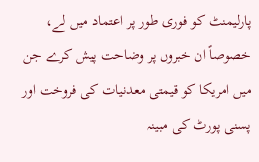پارلیمنٹ کو فوری طور پر اعتماد میں لے، خصوصاً ان خبروں پر وضاحت پیش کرے جن میں امریکا کو قیمتی معدنیات کی فروخت اور پسنی پورٹ کی مبینہ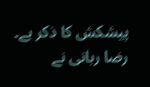پیشکش کا ذکر ہے۔
رضا ربانی نے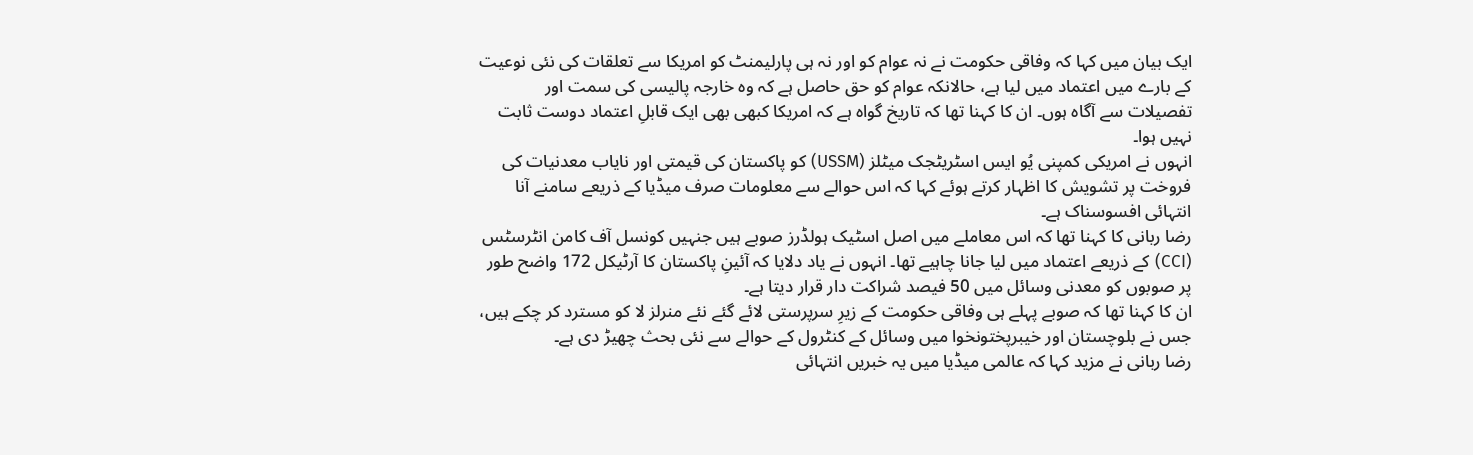ایک بیان میں کہا کہ وفاقی حکومت نے نہ عوام کو اور نہ ہی پارلیمنٹ کو امریکا سے تعلقات کی نئی نوعیت کے بارے میں اعتماد میں لیا ہے، حالانکہ عوام کو حق حاصل ہے کہ وہ خارجہ پالیسی کی سمت اور تفصیلات سے آگاہ ہوں۔ ان کا کہنا تھا کہ تاریخ گواہ ہے کہ امریکا کبھی بھی ایک قابلِ اعتماد دوست ثابت نہیں ہوا۔
انہوں نے امریکی کمپنی یُو ایس اسٹریٹجک میٹلز (USSM) کو پاکستان کی قیمتی اور نایاب معدنیات کی فروخت پر تشویش کا اظہار کرتے ہوئے کہا کہ اس حوالے سے معلومات صرف میڈیا کے ذریعے سامنے آنا انتہائی افسوسناک ہے۔
رضا ربانی کا کہنا تھا کہ اس معاملے میں اصل اسٹیک ہولڈرز صوبے ہیں جنہیں کونسل آف کامن انٹرسٹس (CCI) کے ذریعے اعتماد میں لیا جانا چاہیے تھا۔ انہوں نے یاد دلایا کہ آئینِ پاکستان کا آرٹیکل 172 واضح طور پر صوبوں کو معدنی وسائل میں 50 فیصد شراکت دار قرار دیتا ہے۔
ان کا کہنا تھا کہ صوبے پہلے ہی وفاقی حکومت کے زیرِ سرپرستی لائے گئے نئے منرلز لا کو مسترد کر چکے ہیں، جس نے بلوچستان اور خیبرپختونخوا میں وسائل کے کنٹرول کے حوالے سے نئی بحث چھیڑ دی ہے۔
رضا ربانی نے مزید کہا کہ عالمی میڈیا میں یہ خبریں انتہائی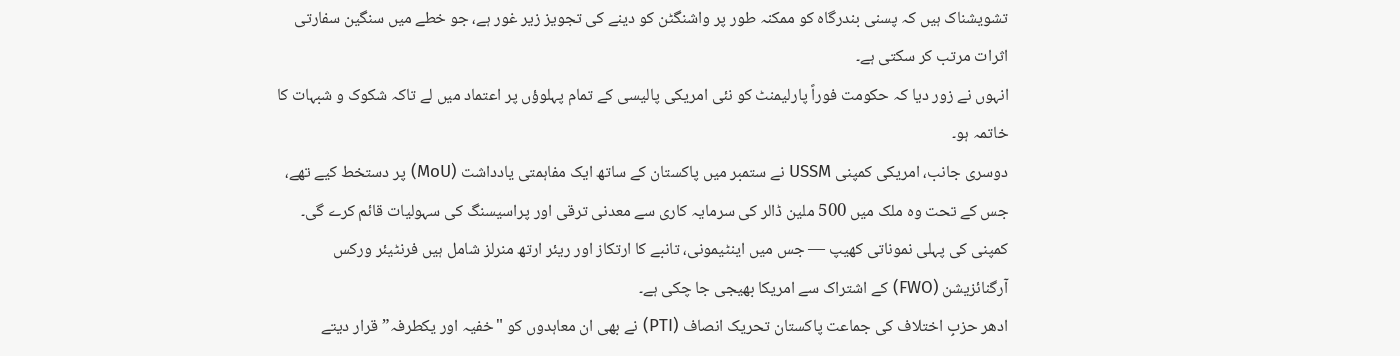تشویشناک ہیں کہ پسنی بندرگاہ کو ممکنہ طور پر واشنگٹن کو دینے کی تجویز زیر غور ہے، جو خطے میں سنگین سفارتی اثرات مرتب کر سکتی ہے۔
انہوں نے زور دیا کہ حکومت فوراً پارلیمنٹ کو نئی امریکی پالیسی کے تمام پہلوؤں پر اعتماد میں لے تاکہ شکوک و شبہات کا خاتمہ ہو۔
دوسری جانب، امریکی کمپنی USSM نے ستمبر میں پاکستان کے ساتھ ایک مفاہمتی یادداشت (MoU) پر دستخط کیے تھے، جس کے تحت وہ ملک میں 500 ملین ڈالر کی سرمایہ کاری سے معدنی ترقی اور پراسیسنگ کی سہولیات قائم کرے گی۔ کمپنی کی پہلی نموناتی کھیپ — جس میں اینٹیمونی، تانبے کا ارتکاز اور ریئر ارتھ منرلز شامل ہیں فرنٹیئر ورکس آرگنائزیشن (FWO) کے اشتراک سے امریکا بھیجی جا چکی ہے۔
ادھر حزبِ اختلاف کی جماعت پاکستان تحریک انصاف (PTI) نے بھی ان معاہدوں کو "خفیہ اور یکطرفہ” قرار دیتے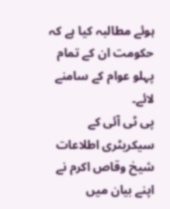ہوئے مطالبہ کیا ہے کہ حکومت ان کے تمام پہلو عوام کے سامنے لائے۔
پی ٹی آئی کے سیکریٹری اطلاعات شیخ وقاص اکرم نے اپنے بیان میں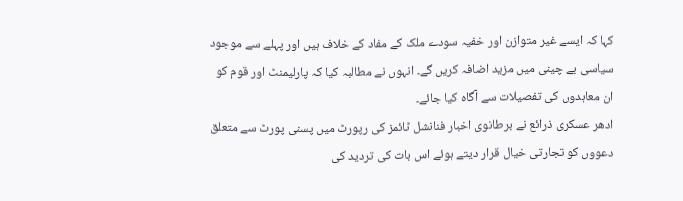کہا کہ ایسے غیر متوازن اور خفیہ سودے ملک کے مفاد کے خلاف ہیں اور پہلے سے موجود سیاسی بے چینی میں مزید اضافہ کریں گے۔ انہوں نے مطالبہ کیا کہ پارلیمنٹ اور قوم کو ان معاہدوں کی تفصیلات سے آگاہ کیا جائے۔
ادھر عسکری ذرائع نے برطانوی اخبار فنانشل ٹائمز کی رپورٹ میں پسنی پورٹ سے متعلق دعووں کو تجارتی خیال قرار دیتے ہوئے اس بات کی تردید کی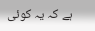ہے کہ یہ کوئی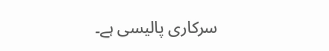سرکاری پالیسی ہے۔